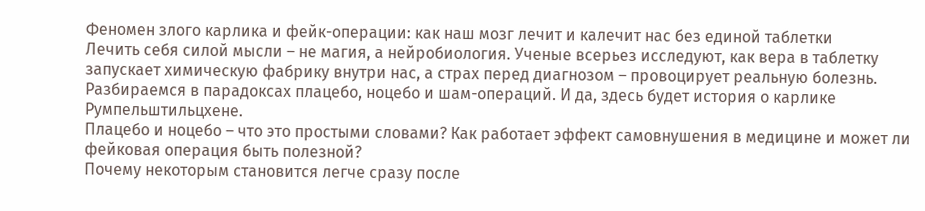Феномен злого карлика и фейк-операции: как наш мозг лечит и калечит нас без единой таблетки
Лечить себя силой мысли – не магия, а нейробиология. Ученые всерьез исследуют, как вера в таблетку запускает химическую фабрику внутри нас, а страх перед диагнозом – провоцирует реальную болезнь. Разбираемся в парадоксах плацебо, ноцебо и шам-операций. И да, здесь будет история о карлике Румпельштильцхене.
Плацебо и ноцебо – что это простыми словами? Как работает эффект самовнушения в медицине и может ли фейковая операция быть полезной?
Почему некоторым становится легче сразу после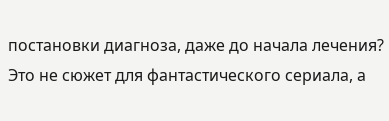постановки диагноза, даже до начала лечения? Это не сюжет для фантастического сериала, а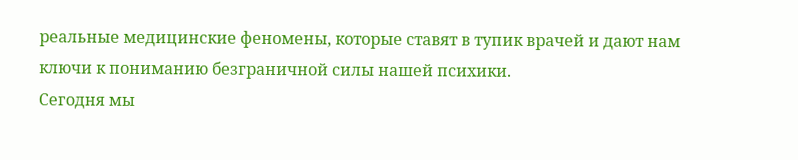реальные медицинские феномены, которые ставят в тупик врачей и дают нам ключи к пониманию безграничной силы нашей психики.
Сегодня мы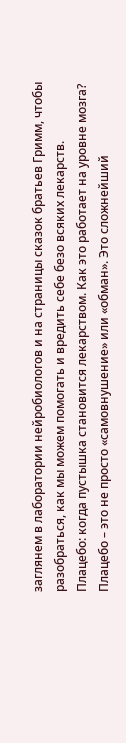заглянем в лаборатории нейробиологов и на страницы сказок братьев Гримм, чтобы разобраться, как мы можем помогать и вредить себе безо всяких лекарств.
Плацебо: когда пустышка становится лекарством. Как это работает на уровне мозга?
Плацебо – это не просто «самовнушение» или «обман». Это сложнейший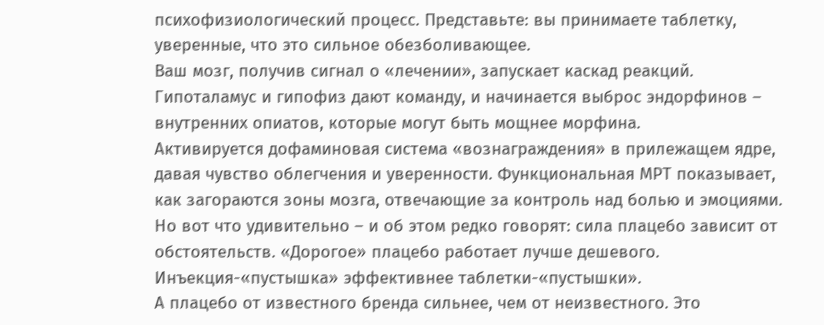психофизиологический процесс. Представьте: вы принимаете таблетку, уверенные, что это сильное обезболивающее.
Ваш мозг, получив сигнал о «лечении», запускает каскад реакций. Гипоталамус и гипофиз дают команду, и начинается выброс эндорфинов – внутренних опиатов, которые могут быть мощнее морфина.
Активируется дофаминовая система «вознаграждения» в прилежащем ядре, давая чувство облегчения и уверенности. Функциональная МРТ показывает, как загораются зоны мозга, отвечающие за контроль над болью и эмоциями.
Но вот что удивительно – и об этом редко говорят: сила плацебо зависит от обстоятельств. «Дорогое» плацебо работает лучше дешевого. Инъекция-«пустышка» эффективнее таблетки-«пустышки».
А плацебо от известного бренда сильнее, чем от неизвестного. Это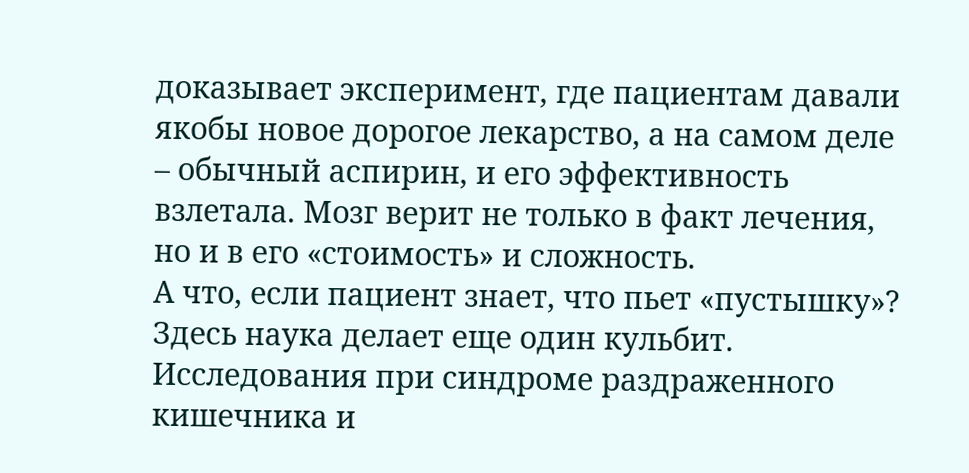доказывает эксперимент, где пациентам давали якобы новое дорогое лекарство, а на самом деле – обычный аспирин, и его эффективность взлетала. Мозг верит не только в факт лечения, но и в его «стоимость» и сложность.
А что, если пациент знает, что пьет «пустышку»? Здесь наука делает еще один кульбит. Исследования при синдроме раздраженного кишечника и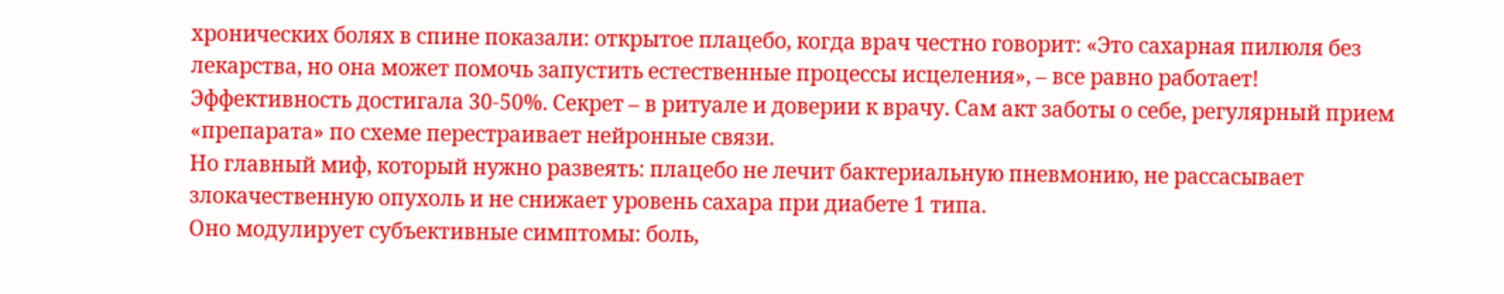хронических болях в спине показали: открытое плацебо, когда врач честно говорит: «Это сахарная пилюля без лекарства, но она может помочь запустить естественные процессы исцеления», – все равно работает!
Эффективность достигала 30-50%. Секрет – в ритуале и доверии к врачу. Сам акт заботы о себе, регулярный прием «препарата» по схеме перестраивает нейронные связи.
Но главный миф, который нужно развеять: плацебо не лечит бактериальную пневмонию, не рассасывает злокачественную опухоль и не снижает уровень сахара при диабете 1 типа.
Оно модулирует субъективные симптомы: боль,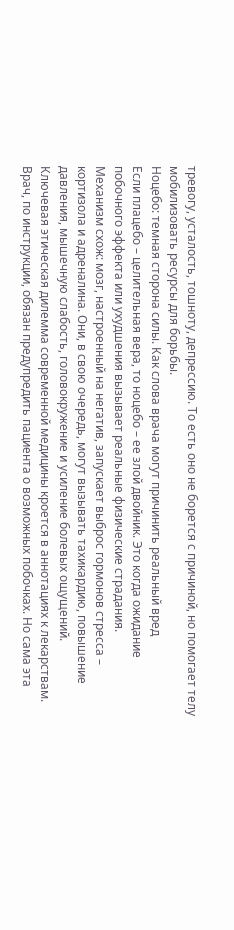тревогу, усталость, тошноту, депрессию. То есть оно не борется с причиной, но помогает телу мобилизовать ресурсы для борьбы.
Ноцебо: темная сторона силы. Как слова врача могут причинить реальный вред
Если плацебо – целительная вера, то ноцебо – ее злой двойник. Это когда ожидание побочного эффекта или ухудшения вызывает реальные физические страдания.
Механизм схож: мозг, настроенный на негатив, запускает выброс гормонов стресса – кортизола и адреналина. Они, в свою очередь, могут вызывать тахикардию, повышение давления, мышечную слабость, головокружение и усиление болевых ощущений.
Ключевая этическая дилемма современной медицины кроется в аннотациях к лекарствам. Врач, по инструкции, обязан предупредить пациента о возможных побочках. Но сама эта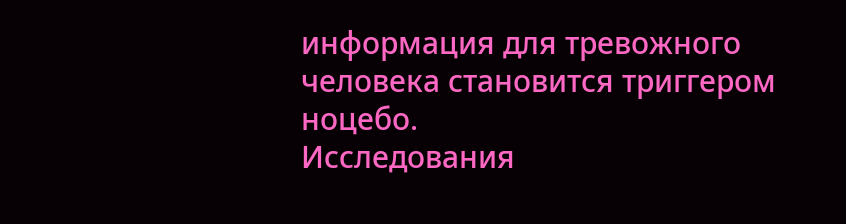информация для тревожного человека становится триггером ноцебо.
Исследования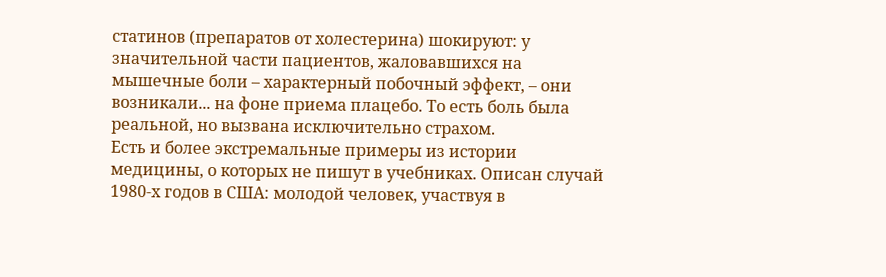статинов (препаратов от холестерина) шокируют: у значительной части пациентов, жаловавшихся на мышечные боли – характерный побочный эффект, – они возникали... на фоне приема плацебо. То есть боль была реальной, но вызвана исключительно страхом.
Есть и более экстремальные примеры из истории медицины, о которых не пишут в учебниках. Описан случай 1980-х годов в США: молодой человек, участвуя в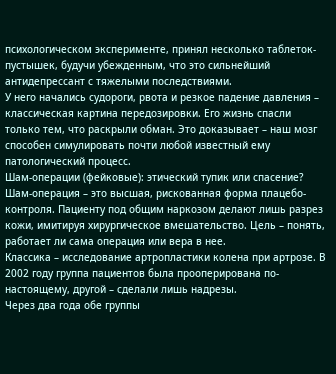психологическом эксперименте, принял несколько таблеток-пустышек, будучи убежденным, что это сильнейший антидепрессант с тяжелыми последствиями.
У него начались судороги, рвота и резкое падение давления – классическая картина передозировки. Его жизнь спасли только тем, что раскрыли обман. Это доказывает – наш мозг способен симулировать почти любой известный ему патологический процесс.
Шам-операции (фейковые): этический тупик или спасение?
Шам-операция – это высшая, рискованная форма плацебо-контроля. Пациенту под общим наркозом делают лишь разрез кожи, имитируя хирургическое вмешательство. Цель – понять, работает ли сама операция или вера в нее.
Классика – исследование артропластики колена при артрозе. В 2002 году группа пациентов была прооперирована по-настоящему, другой – сделали лишь надрезы.
Через два года обе группы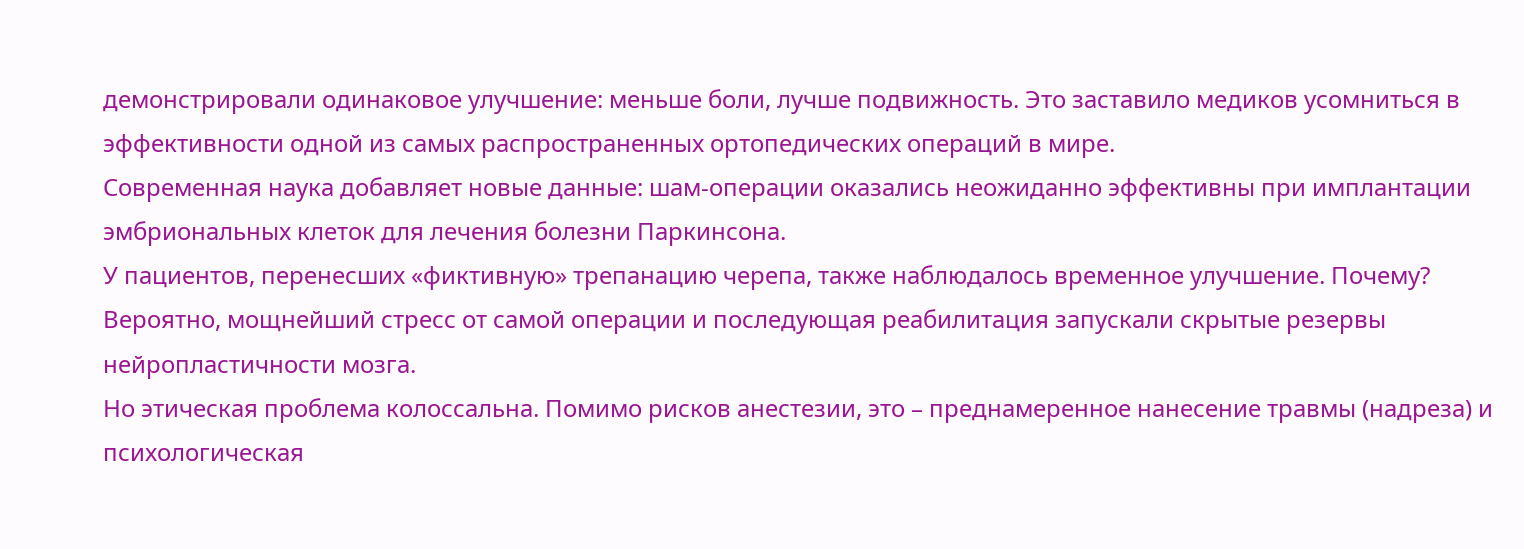демонстрировали одинаковое улучшение: меньше боли, лучше подвижность. Это заставило медиков усомниться в эффективности одной из самых распространенных ортопедических операций в мире.
Современная наука добавляет новые данные: шам-операции оказались неожиданно эффективны при имплантации эмбриональных клеток для лечения болезни Паркинсона.
У пациентов, перенесших «фиктивную» трепанацию черепа, также наблюдалось временное улучшение. Почему? Вероятно, мощнейший стресс от самой операции и последующая реабилитация запускали скрытые резервы нейропластичности мозга.
Но этическая проблема колоссальна. Помимо рисков анестезии, это – преднамеренное нанесение травмы (надреза) и психологическая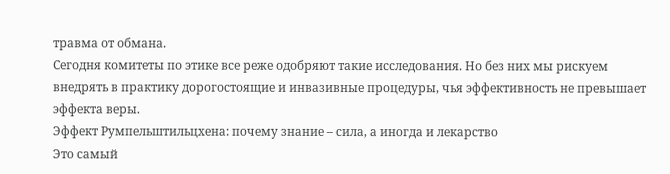травма от обмана.
Сегодня комитеты по этике все реже одобряют такие исследования. Но без них мы рискуем внедрять в практику дорогостоящие и инвазивные процедуры, чья эффективность не превышает эффекта веры.
Эффект Румпельштильцхена: почему знание – сила, а иногда и лекарство
Это самый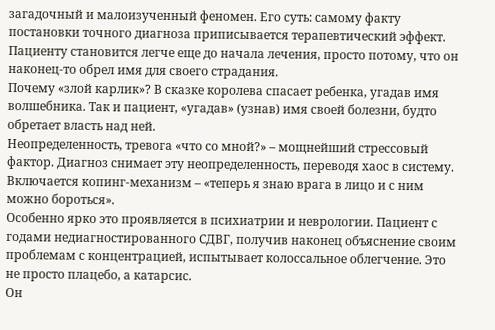загадочный и малоизученный феномен. Его суть: самому факту постановки точного диагноза приписывается терапевтический эффект. Пациенту становится легче еще до начала лечения, просто потому, что он наконец-то обрел имя для своего страдания.
Почему «злой карлик»? В сказке королева спасает ребенка, угадав имя волшебника. Так и пациент, «угадав» (узнав) имя своей болезни, будто обретает власть над ней.
Неопределенность, тревога «что со мной?» – мощнейший стрессовый фактор. Диагноз снимает эту неопределенность, переводя хаос в систему. Включается копинг-механизм – «теперь я знаю врага в лицо и с ним можно бороться».
Особенно ярко это проявляется в психиатрии и неврологии. Пациент с годами недиагностированного СДВГ, получив наконец объяснение своим проблемам с концентрацией, испытывает колоссальное облегчение. Это не просто плацебо, а катарсис.
Он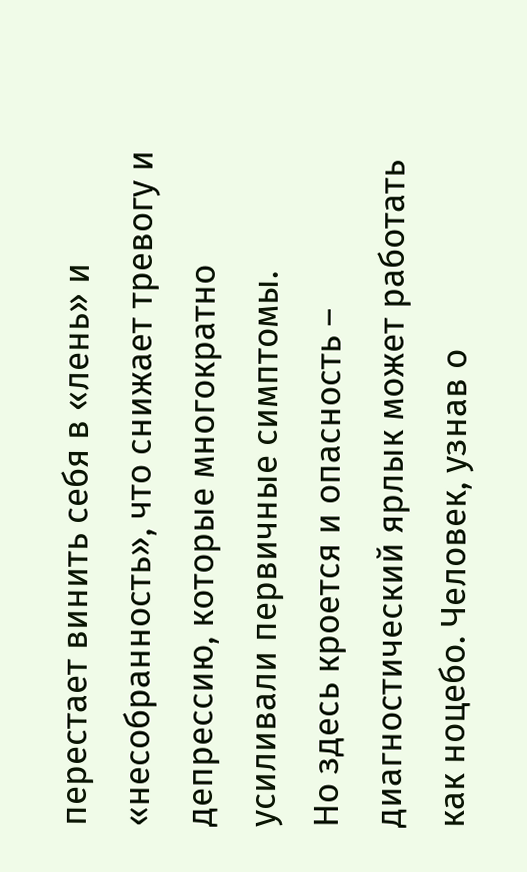перестает винить себя в «лень» и «несобранность», что снижает тревогу и депрессию, которые многократно усиливали первичные симптомы.
Но здесь кроется и опасность – диагностический ярлык может работать как ноцебо. Человек, узнав о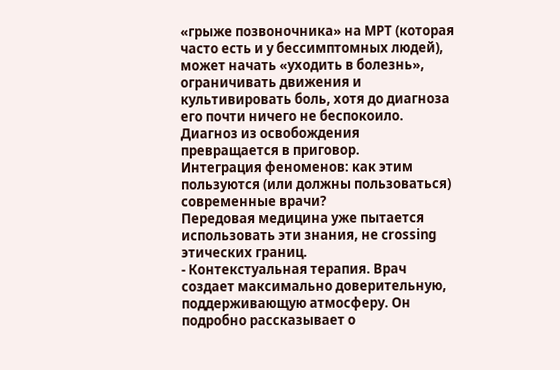«грыже позвоночника» на МРТ (которая часто есть и у бессимптомных людей), может начать «уходить в болезнь», ограничивать движения и культивировать боль, хотя до диагноза его почти ничего не беспокоило. Диагноз из освобождения превращается в приговор.
Интеграция феноменов: как этим пользуются (или должны пользоваться) современные врачи?
Передовая медицина уже пытается использовать эти знания, не crossing этических границ.
- Контекстуальная терапия. Врач создает максимально доверительную, поддерживающую атмосферу. Он подробно рассказывает о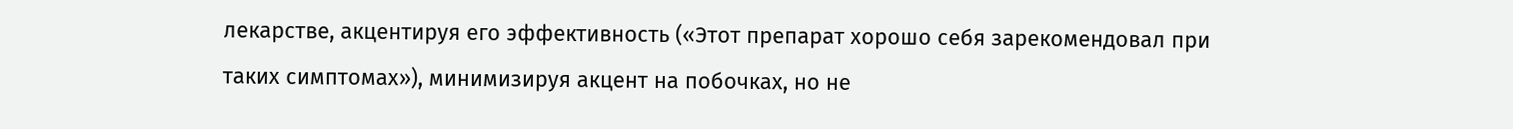лекарстве, акцентируя его эффективность («Этот препарат хорошо себя зарекомендовал при таких симптомах»), минимизируя акцент на побочках, но не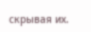скрывая их.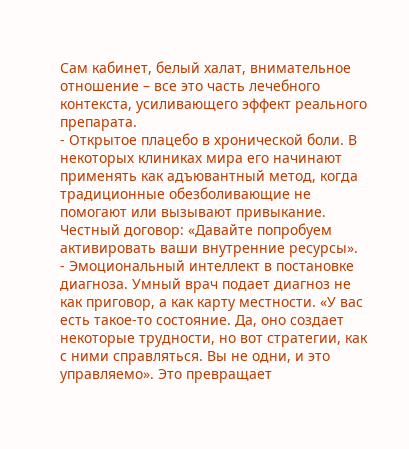Сам кабинет, белый халат, внимательное отношение – все это часть лечебного контекста, усиливающего эффект реального препарата.
- Открытое плацебо в хронической боли. В некоторых клиниках мира его начинают применять как адъювантный метод, когда традиционные обезболивающие не помогают или вызывают привыкание. Честный договор: «Давайте попробуем активировать ваши внутренние ресурсы».
- Эмоциональный интеллект в постановке диагноза. Умный врач подает диагноз не как приговор, а как карту местности. «У вас есть такое-то состояние. Да, оно создает некоторые трудности, но вот стратегии, как с ними справляться. Вы не одни, и это управляемо». Это превращает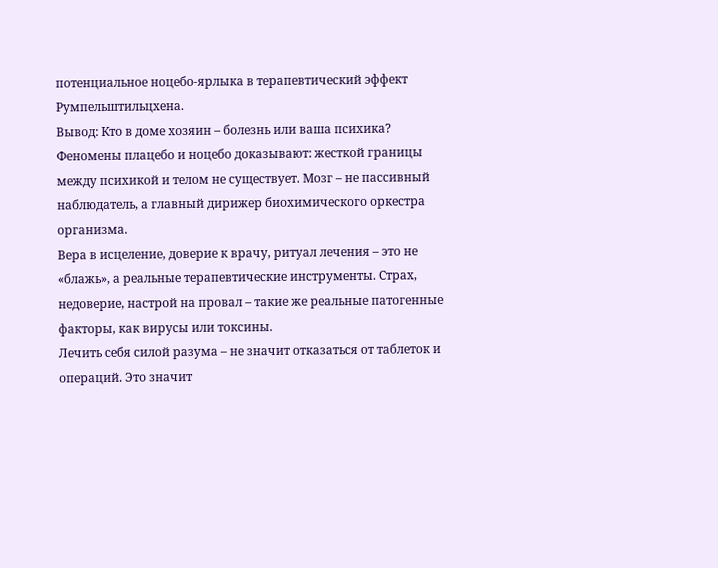потенциальное ноцебо-ярлыка в терапевтический эффект Румпельштильцхена.
Вывод: Кто в доме хозяин – болезнь или ваша психика?
Феномены плацебо и ноцебо доказывают: жесткой границы между психикой и телом не существует. Мозг – не пассивный наблюдатель, а главный дирижер биохимического оркестра организма.
Вера в исцеление, доверие к врачу, ритуал лечения – это не «блажь», а реальные терапевтические инструменты. Страх, недоверие, настрой на провал – такие же реальные патогенные факторы, как вирусы или токсины.
Лечить себя силой разума – не значит отказаться от таблеток и операций. Это значит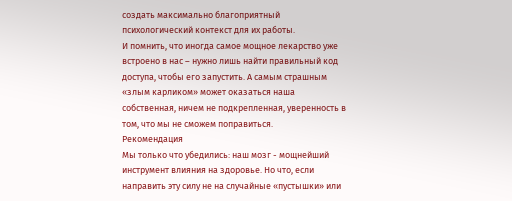создать максимально благоприятный психологический контекст для их работы.
И помнить, что иногда самое мощное лекарство уже встроено в нас – нужно лишь найти правильный код доступа, чтобы его запустить. А самым страшным «злым карликом» может оказаться наша собственная, ничем не подкрепленная, уверенность в том, что мы не сможем поправиться.
Рекомендация
Мы только что убедились: наш мозг - мощнейший инструмент влияния на здоровье. Но что, если направить эту силу не на случайные «пустышки» или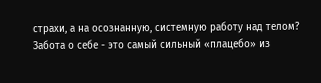страхи, а на осознанную, системную работу над телом?
Забота о себе - это самый сильный «плацебо» из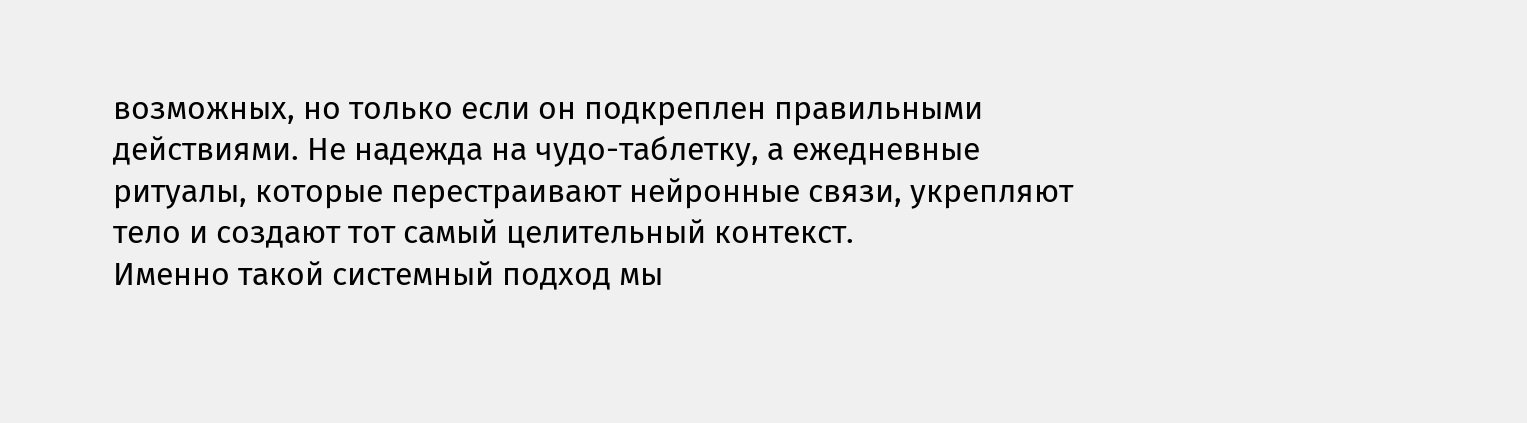возможных, но только если он подкреплен правильными действиями. Не надежда на чудо-таблетку, а ежедневные ритуалы, которые перестраивают нейронные связи, укрепляют тело и создают тот самый целительный контекст.
Именно такой системный подход мы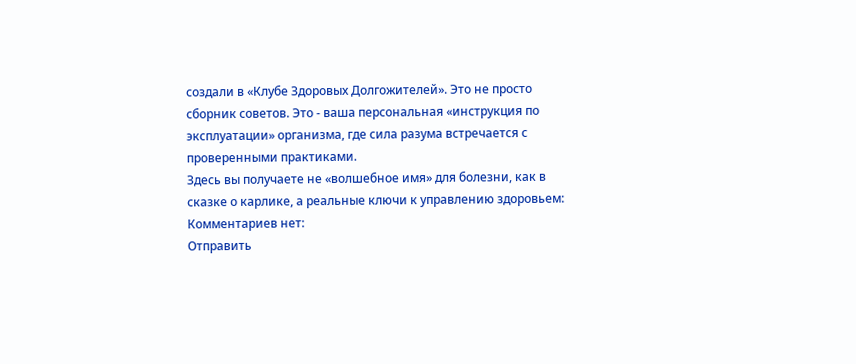создали в «Клубе Здоровых Долгожителей». Это не просто сборник советов. Это - ваша персональная «инструкция по эксплуатации» организма, где сила разума встречается с проверенными практиками.
Здесь вы получаете не «волшебное имя» для болезни, как в сказке о карлике, а реальные ключи к управлению здоровьем:
Комментариев нет:
Отправить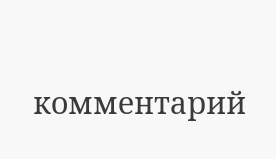комментарий